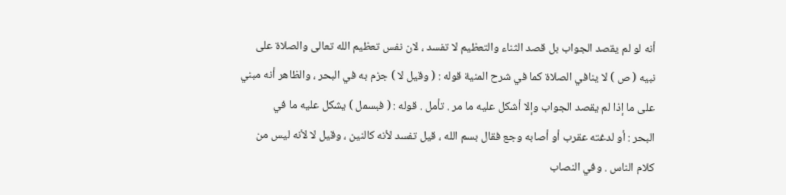أنه لو لم يقصد الجواب بل قصد الثناء والتعظيم لا تفسد ، لان نفس تعظيم الله تعالى والصلاة على
نبيه ( ص ) لا ينافي الصلاة كما في شرح المنية قوله : ( وقيل لا ) جزم به في البحر ، والظاهر أنه مبني
على ما إذا لم يقصد الجواب وإلا أشكل عليه ما مر . تأمل . قوله : ( فبسمل ) يشكل عليه ما في
البحر : أو لدغته عقرب أو أصابه وجع فقال بسم الله ، قيل تفسد لأنه كالنين ، وقيل لا لأنه ليس من
كلام الناس . وفي النصاب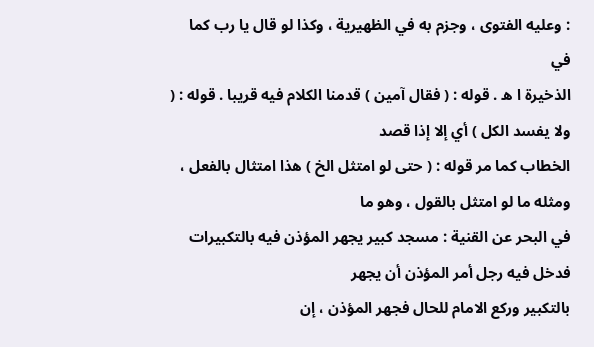: وعليه الفتوى ، وجزم به في الظهيرية ، وكذا لو قال يا رب كما في
الذخيرة ا ه . قوله : ( فقال آمين ) قدمنا الكلام فيه قريبا . قوله : ( ولا يفسد الكل ) أي إلا إذا قصد
الخطاب كما مر قوله : ( حتى لو امتثل الخ ) هذا امتثال بالفعل ، ومثله ما لو امتثل بالقول ، وهو ما
في البحر عن القنية : مسجد كبير يجهر المؤذن فيه بالتكبيرات فدخل فيه رجل أمر المؤذن أن يجهر
بالتكبير وركع الامام للحال فجهر المؤذن ، إن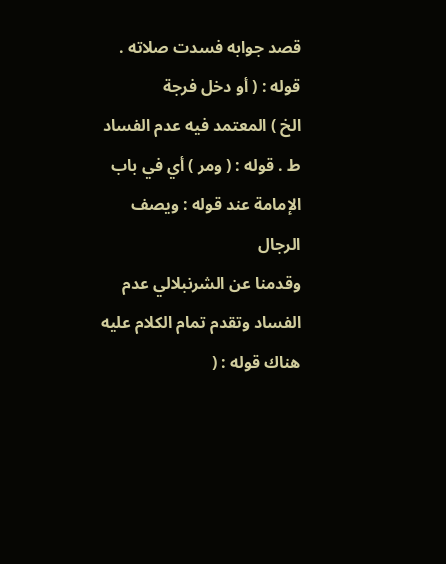قصد جوابه فسدت صلاته . قوله : ( أو دخل فرجة
الخ ) المعتمد فيه عدم الفساد ط . قوله : ( ومر ) أي في باب الإمامة عند قوله : ويصف الرجال
وقدمنا عن الشرنبلالي عدم الفساد وتقدم تمام الكلام عليه هناك قوله : (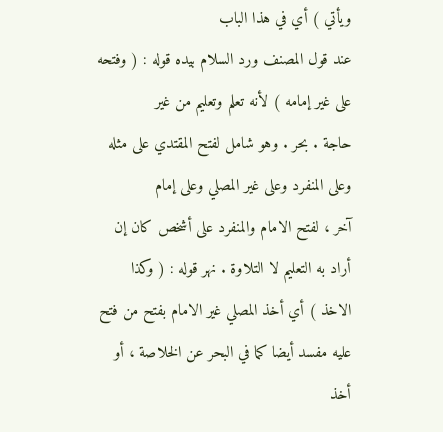ويأتي ) أي في هذا الباب
عند قول المصنف ورد السلام بيده قوله : ( وفتحه على غير إمامه ) لأنه تعلم وتعليم من غير
حاجة . بحر . وهو شامل لفتح المقتدي على مثله وعلى المنفرد وعلى غير المصلي وعلى إمام
آخر ، لفتح الامام والمنفرد على أشخص كان إن أراد به التعليم لا التلاوة . نهر قوله : ( وكذا
الاخذ ) أي أخذ المصلي غير الامام بفتح من فتح عليه مفسد أيضا كما في البحر عن الخلاصة ، أو
أخذ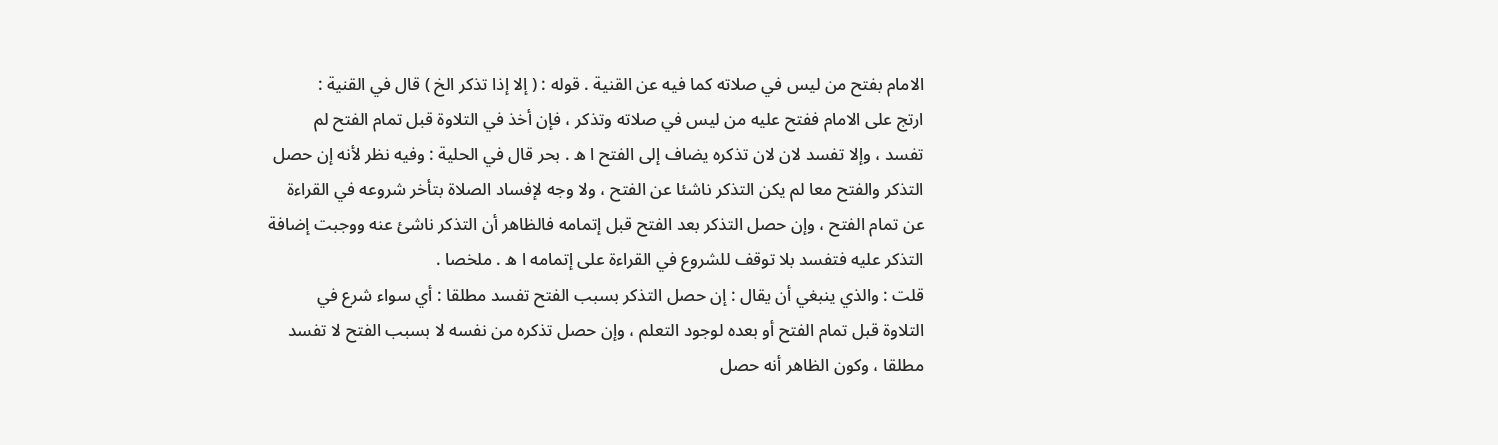الامام بفتح من ليس في صلاته كما فيه عن القنية . قوله : ( إلا إذا تذكر الخ ) قال في القنية :
ارتج على الامام ففتح عليه من ليس في صلاته وتذكر ، فإن أخذ في التلاوة قبل تمام الفتح لم
تفسد ، وإلا تفسد لان لان تذكره يضاف إلى الفتح ا ه . بحر قال في الحلية : وفيه نظر لأنه إن حصل
التذكر والفتح معا لم يكن التذكر ناشئا عن الفتح ، ولا وجه لإفساد الصلاة بتأخر شروعه في القراءة
عن تمام الفتح ، وإن حصل التذكر بعد الفتح قبل إتمامه فالظاهر أن التذكر ناشئ عنه ووجبت إضافة
التذكر عليه فتفسد بلا توقف للشروع في القراءة على إتمامه ا ه . ملخصا .
قلت : والذي ينبغي أن يقال : إن حصل التذكر بسبب الفتح تفسد مطلقا : أي سواء شرع في
التلاوة قبل تمام الفتح أو بعده لوجود التعلم ، وإن حصل تذكره من نفسه لا بسبب الفتح لا تفسد
مطلقا ، وكون الظاهر أنه حصل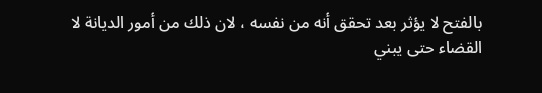بالفتح لا يؤثر بعد تحقق أنه من نفسه ، لان ذلك من أمور الديانة لا
القضاء حتى يبني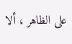على الظاهر ، ألا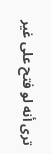ترى أنه لو فتح على غير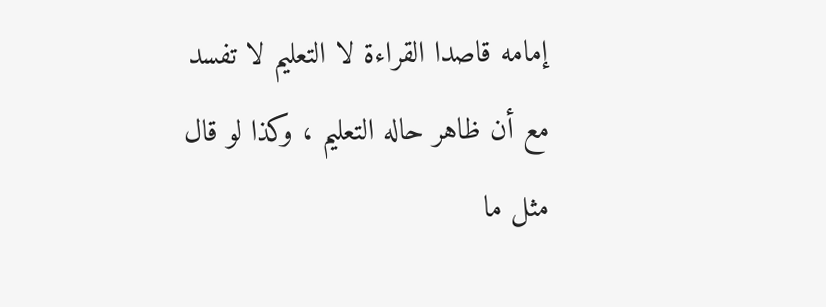إمامه قاصدا القراءة لا التعليم لا تفسد
مع أن ظاهر حاله التعليم ، وكذا لو قال مثل ما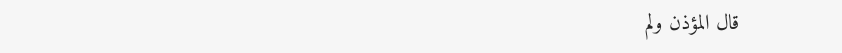قال المؤذن ولم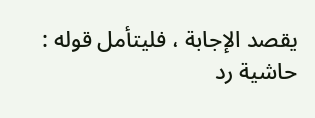يقصد الإجابة ، فليتأمل قوله :
حاشية رد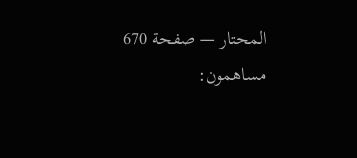المحتار — صفحة 670
مساهمون: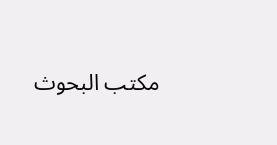مكتب البحوث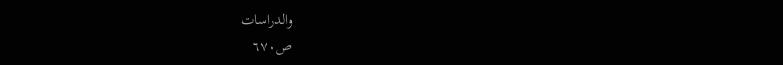والدراسات
ص٦٧٠